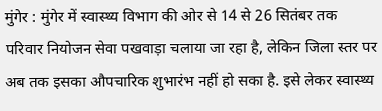मुंगेर : मुंगेर में स्वास्थ्य विभाग की ओर से 14 से 26 सितंबर तक परिवार नियोजन सेवा पखवाड़ा चलाया जा रहा है, लेकिन जिला स्तर पर अब तक इसका औपचारिक शुभारंभ नहीं हो सका है. इसे लेकर स्वास्थ्य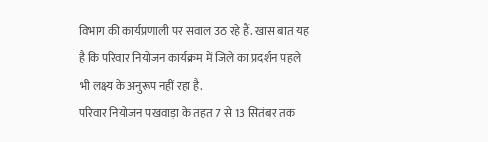विभाग की कार्यप्रणाली पर सवाल उठ रहे हैं. खास बात यह है कि परिवार नियोजन कार्यक्रम में जिले का प्रदर्शन पहले भी लक्ष्य के अनुरूप नहीं रहा है.
परिवार नियोजन पखवाड़ा के तहत 7 से 13 सितंबर तक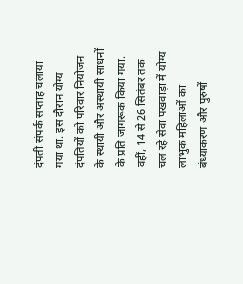दंपती संपर्क सप्ताह चलाया गया था. इस दौरान योग्य दंपतियों को परिवार नियोजन के स्थायी और अस्थायी साधनों के प्रति जागरूक किया गया. वहीं, 14 से 26 सितंबर तक चल रहे सेवा पखवाड़ा में योग्य लाभुक महिलाओं का बंध्याकरण और पुरुषों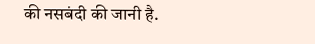की नसबंदी की जानी है.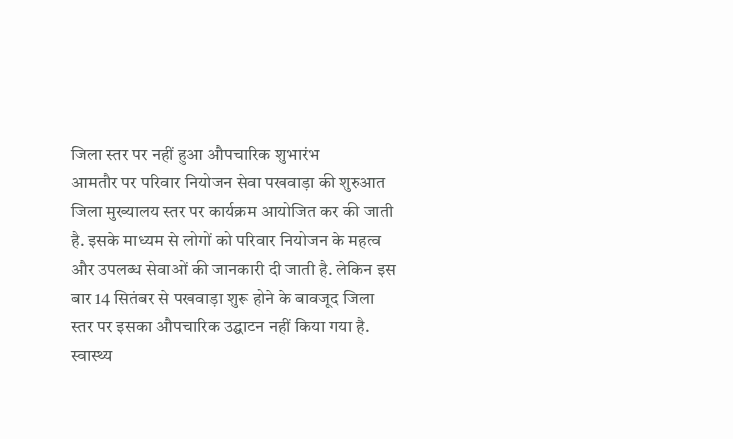जिला स्तर पर नहीं हुआ औपचारिक शुभारंभ
आमतौर पर परिवार नियोजन सेवा पखवाड़ा की शुरुआत जिला मुख्यालय स्तर पर कार्यक्रम आयोजित कर की जाती है. इसके माध्यम से लोगों को परिवार नियोजन के महत्व और उपलब्ध सेवाओं की जानकारी दी जाती है. लेकिन इस बार 14 सितंबर से पखवाड़ा शुरू होने के बावजूद जिला स्तर पर इसका औपचारिक उद्घाटन नहीं किया गया है.
स्वास्थ्य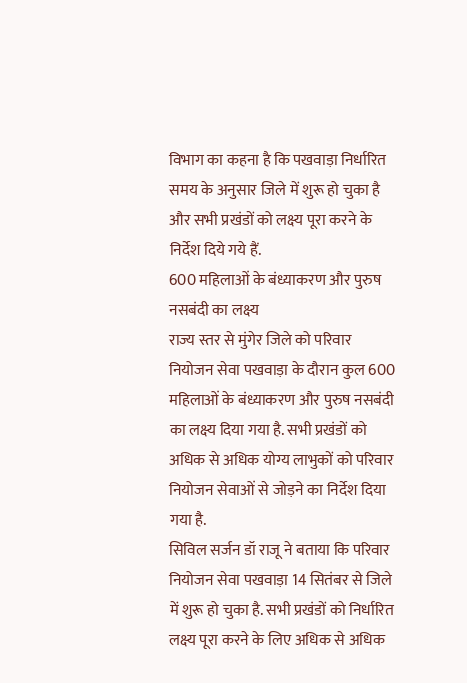विभाग का कहना है कि पखवाड़ा निर्धारित समय के अनुसार जिले में शुरू हो चुका है और सभी प्रखंडों को लक्ष्य पूरा करने के निर्देश दिये गये हैं.
600 महिलाओं के बंध्याकरण और पुरुष नसबंदी का लक्ष्य
राज्य स्तर से मुंगेर जिले को परिवार नियोजन सेवा पखवाड़ा के दौरान कुल 600 महिलाओं के बंध्याकरण और पुरुष नसबंदी का लक्ष्य दिया गया है. सभी प्रखंडों को अधिक से अधिक योग्य लाभुकों को परिवार नियोजन सेवाओं से जोड़ने का निर्देश दिया गया है.
सिविल सर्जन डॉ राजू ने बताया कि परिवार नियोजन सेवा पखवाड़ा 14 सितंबर से जिले में शुरू हो चुका है. सभी प्रखंडों को निर्धारित लक्ष्य पूरा करने के लिए अधिक से अधिक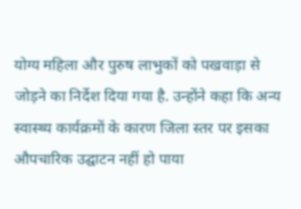योग्य महिला और पुरुष लाभुकों को पखवाड़ा से जोड़ने का निर्देश दिया गया है. उन्होंने कहा कि अन्य स्वास्थ्य कार्यक्रमों के कारण जिला स्तर पर इसका औपचारिक उद्घाटन नहीं हो पाया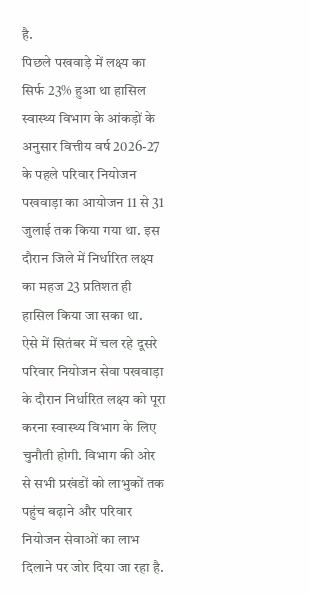है.
पिछले पखवाड़े में लक्ष्य का सिर्फ 23% हुआ था हासिल
स्वास्थ्य विभाग के आंकड़ों के अनुसार वित्तीय वर्ष 2026-27 के पहले परिवार नियोजन पखवाड़ा का आयोजन 11 से 31 जुलाई तक किया गया था. इस दौरान जिले में निर्धारित लक्ष्य का महज 23 प्रतिशत ही हासिल किया जा सका था.
ऐसे में सितंबर में चल रहे दूसरे परिवार नियोजन सेवा पखवाड़ा के दौरान निर्धारित लक्ष्य को पूरा करना स्वास्थ्य विभाग के लिए चुनौती होगी. विभाग की ओर से सभी प्रखंडों को लाभुकों तक पहुंच बढ़ाने और परिवार नियोजन सेवाओं का लाभ दिलाने पर जोर दिया जा रहा है.